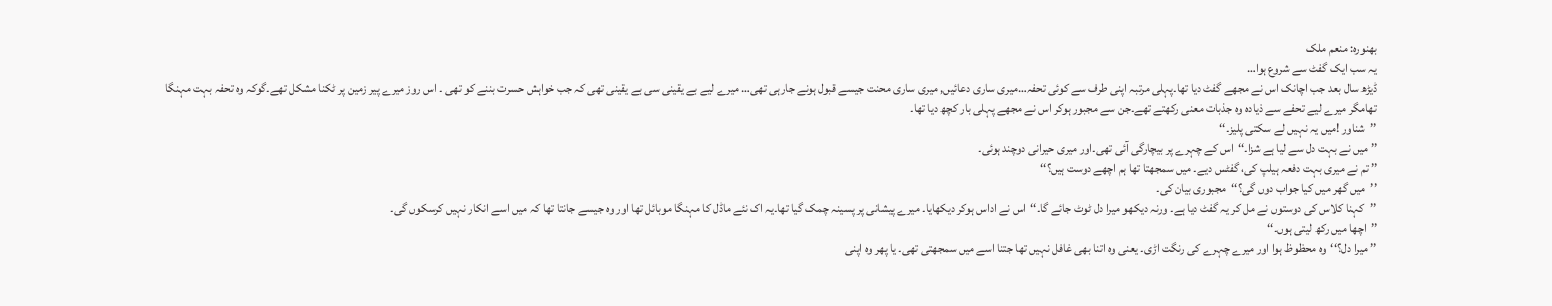بھنورہ: منعم ملک
یہ سب ایک گفٹ سے شروع ہوا…
ڈیڑھ سال بعد جب اچانک اس نے مجھے گفٹ دیا تھا۔پہلی مرتبہ اپنی طرف سے کوئی تحفہ…میری ساری دعائیں, میری ساری محنت جیسے قبول ہونے جارہی تھی… میرے لیے بے یقینی سی بے یقینی تھی کہ جب خواہش حسرت بننے کو تھی ۔ اس روز میرے پیر زمین پر ٹکنا مشکل تھے۔گوکہ وہ تحفہ بہت مہنگا تھامگر میرے لیے تحفے سے ذیادہ وہ جذبات معنی رکھتے تھے۔جن سے مجبور ہوکر اس نے مجھے پہلی بار کچھ دیا تھا۔
’’شناور !میں یہ نہیں لے سکتی پلیز۔‘‘
’’ میں نے بہت دل سے لیا ہے شزا۔‘‘اس کے چہرے پر بیچارگی آئی تھی۔اور میری حیرانی دوچند ہوئی۔
’’ تم نے میری بہت دفعہ ہیلپ کی، گفٹس دیے۔ میں سمجھتا تھا ہم اچھے دوست ہیں؟‘‘
’’میں گھر میں کیا جواب دوں گی؟‘‘مجبوری بیان کی۔
’’کہنا کلاس کی دوستوں نے مل کر یہ گفٹ دیا ہے۔ ورنہ دیکھو میرا دل ٹوٹ جائے گا۔‘‘اس نے اداس ہوکر دیکھایا۔ میرے پیشانی پر پسینہ چمک گیا تھا۔یہ اک نئے ماڈل کا مہنگا موبائل تھا اور وہ جیسے جانتا تھا کہ میں اسے انکار نہیں کرسکوں گی۔
’’اچھا میں رکھ لیتی ہوں۔‘‘
’’ میرا دل؟‘‘وہ محظوظ ہوا اور میرے چہرے کی رنگت اڑی۔ یعنی وہ اتنا بھی غافل نہیں تھا جتنا اسے میں سمجھتی تھی۔ یا پھر وہ اپنی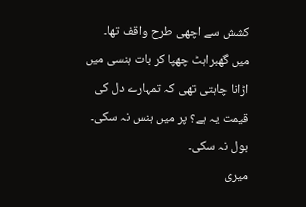کشش سے اچھی طرح واقف تھا۔
میں گھبراہٹ چھپا کر بات ہنسی میں اڑانا چاہتی تھی کہ تمہارے دل کی قیمت یہ ہے؟ پر میں ہنس نہ سکی۔ بول نہ سکی۔
میری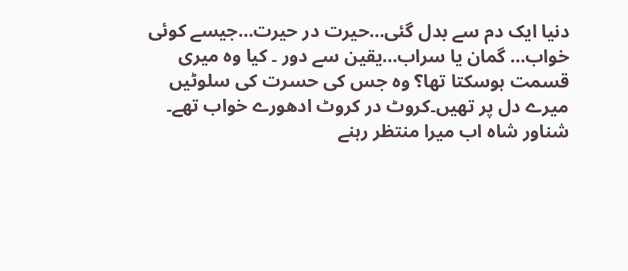دنیا ایک دم سے بدل گئی…حیرت در حیرت…جیسے کوئی خواب… گمان یا سراب…یقین سے دور ۔ کیا وہ میری قسمت ہوسکتا تھا؟ وہ جس کی حسرت کی سلوٹیں میرے دل پر تھیں۔کروٹ در کروٹ ادھورے خواب تھے۔
شناور شاہ اب میرا منتظر رہنے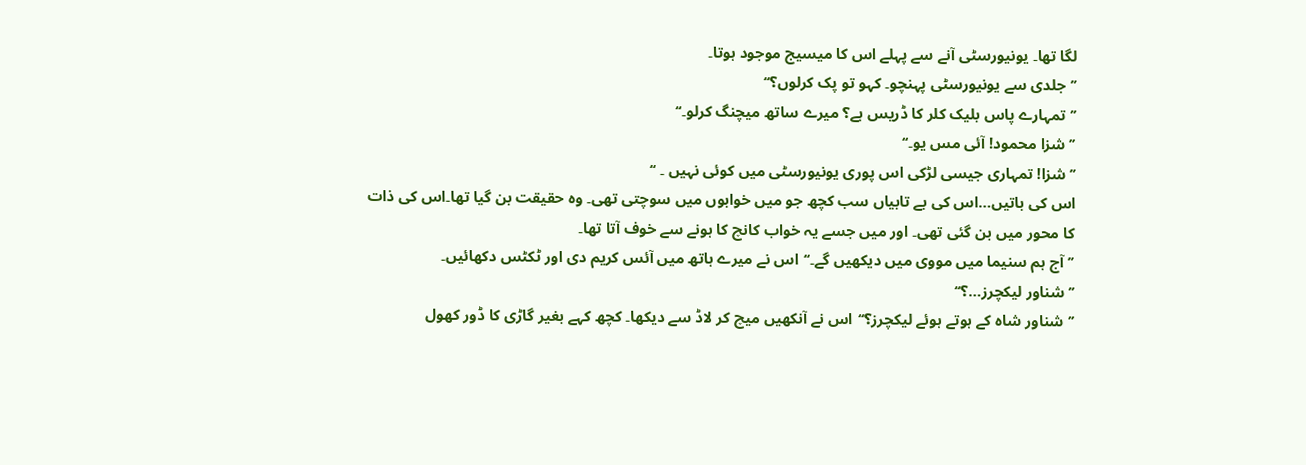لگا تھا۔ یونیورسٹی آنے سے پہلے اس کا میسیج موجود ہوتا۔
’’جلدی سے یونیورسٹی پہنچو۔ کہو تو پک کرلوں؟‘‘
’’ تمہارے پاس بلیک کلر کا ڈریس ہے؟ میرے ساتھ میچنگ کرلو۔‘‘
’’ شزا محمود! آئی مس یو۔‘‘
’’ شزا! تمہاری جیسی لڑکی اس پوری یونیورسٹی میں کوئی نہیں ۔ ‘‘
اس کی باتیں…اس کی بے تابیاں سب کچھ جو میں خوابوں میں سوچتی تھی۔ وہ حقیقت بن گیا تھا۔اس کی ذات کا محور میں بن گئی تھی۔ اور میں جسے یہ خواب کانچ کا ہونے سے خوف آتا تھا۔
’’ آج ہم سنیما میں مووی میں دیکھیں گے۔‘‘اس نے میرے ہاتھ میں آئس کریم دی اور ٹکٹس دکھائیں۔
’’شناور لیکچرز…؟‘‘
’’شناور شاہ کے ہوتے ہوئے لیکچرز؟‘‘اس نے آنکھیں میچ کر لاڈ سے دیکھا۔ کچھ کہے بغیر گاڑی کا ڈور کھول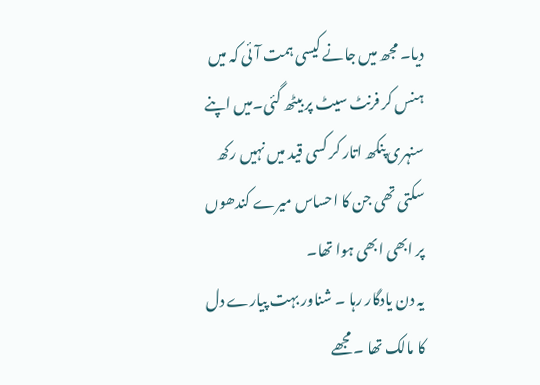دیا۔ مجھ میں جانے کیسی ہمت آئی کہ میں ہنس کر فرنٹ سیٹ پر بیٹھ گئی۔میں اپنے سنہری پنکھ اتار کر کسی قید میں نہیں رکھ سکتی تھی جن کا احساس میرے کندھوں پر ابھی ابھی ہوا تھا۔
یہ دن یادگار رہا ۔ شناور بہت پیارے دل کا مالک تھا ۔ مجھے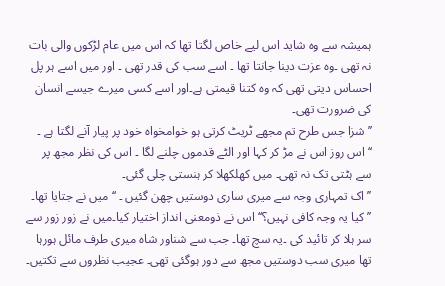ہمیشہ سے وہ شاید اس لیے خاص لگتا تھا کہ اس میں عام لڑکوں والی بات نہ تھی ۔وہ عزت دینا جانتا تھا ۔ اسے سب کی قدر تھی ۔ اور میں اسے ہر پل احساس دیتی تھی کہ وہ کتنا قیمتی ہے۔اور اسے کسی میرے جیسے انسان کی ضرورت تھی۔
’’ شزا جس طرح تم مجھے ٹریٹ کرتی ہو خوامخواہ خود پر پیار آنے لگتا ہے ۔ ‘‘اس روز اس نے مڑ کر کہا اور الٹے قدموں چلنے لگا ۔ اس کی نظر مجھ پر سے ہٹتی تک نہ تھی۔ میں کھلکھلا کر ہنستی چلی گئی۔
’’ اک تمہاری وجہ سے میری ساری دوستیں چھن گئیں ۔ ‘‘میں نے جتایا تھا۔
’’ کیا یہ وجہ کافی نہیں؟‘‘اس نے ذومعنی انداز اختیار کیا۔میں نے زور زور سے سر ہلا کر تائید کی ۔یہ سچ تھا۔ جب سے شناور شاہ میری طرف مائل ہورہا تھا میری سب دوستیں مجھ سے دور ہوگئی تھی۔ عجیب نظروں سے تکتیں۔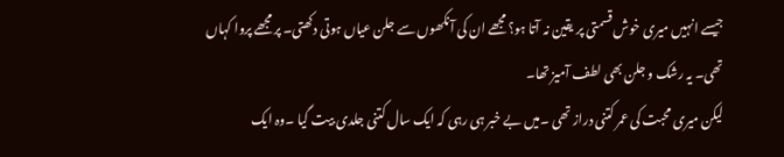جیسے انہیں میری خوش قسمتی پر یقین نہ آتا ہو؟ مجھے ان کی آنکھوں سے جلن عیاں ہوتی دکھتی۔ پر مجھے پروا کہاں تھی۔ یہ رشک و جلن بھی لطف آمیز تھا۔
لیکن میری محبت کی عمر کتنی دراز تھی ۔میں بے خبر ہی رہی کہ ایک سال کتنی جلدی بیت گیا ۔وہ ایک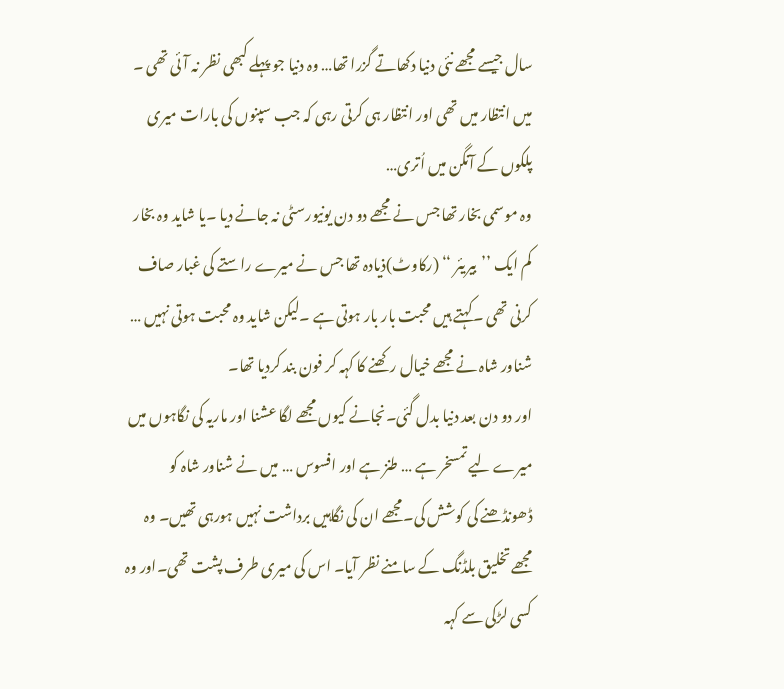سال جیسے مجھے نئی دنیا دکھاتے گزرا تھا… وہ دنیا جو پہلے کبھی نظر نہ آئی تھی ۔
میں انتظار میں تھی اور انتظار ہی کرتی رہی کہ جب سپنوں کی بارات میری پلکوں کے آنگن میں اُتری…
وہ موسمی بخار تھا جس نے مجھے دو دن یونیورسٹی نہ جانے دیا ۔یا شاید وہ بخار کم ایک ’’بیریئر ‘‘ (رکاوٹ)ذیادہ تھا جس نے میرے راستے کی غبار صاف کرنی تھی ۔کہتے ہیں محبت بار بار ہوتی ہے ۔لیکن شاید وہ محبت ہوتی نہیں … شناور شاہ نے مجھے خیال رکھنے کا کہہ کر فون بند کردیا تھا۔
اور دو دن بعد دنیا بدل گئی۔نجانے کیوں مجھے لگا عشنا اور ماریہ کی نگاہوں میں میرے لیے تمسخر ہے … طنز ہے اور افسوس … میں نے شناور شاہ کو ڈھونڈھنے کی کوشش کی۔مجھے ان کی نگاہیں برداشت نہیں ہورہی تھیں۔ وہ مجھے تخلیق بلڈنگ کے سامنے نظر آیا۔ اس کی میری طرف پشت تھی۔اور وہ کسی لڑکی سے کہہ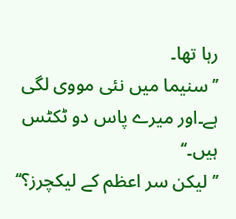رہا تھا۔
’’سنیما میں نئی مووی لگی ہے۔اور میرے پاس دو ٹکٹس ہیں۔‘‘
’’لیکن سر اعظم کے لیکچرز؟‘‘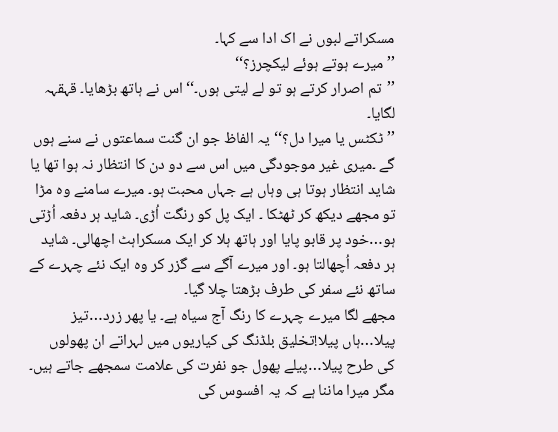مسکراتے لبوں نے اک ادا سے کہا۔
’’ میرے ہوتے ہوئے لیکچرز؟‘‘
’’تم اصرار کرتے ہو تو لے لیتی ہوں۔‘‘ اس نے ہاتھ بڑھایا۔ قہقہہ لگایا۔
’’ ٹکٹس یا میرا دل؟‘‘یہ الفاظ جو ان گنت سماعتوں نے سنے ہوں گے ۔میری غیر موجودگی میں اس سے دو دن کا انتظار نہ ہوا تھا یا شاید انتظار ہوتا ہی وہاں ہے جہاں محبت ہو۔ میرے سامنے وہ مڑا تو مجھے دیکھ کر ٹھٹکا ۔ ایک پل کو رنگت اُڑی۔ شاید ہر دفعہ اُڑتی ہو…خود پر قابو پایا اور ہاتھ ہلا کر ایک مسکراہٹ اچھالی۔ شاید ہر دفعہ اُچھالتا ہو۔ اور میرے آگے سے گزر کر وہ ایک نئے چہرے کے ساتھ نئے سفر کی طرف بڑھتا چلا گیا۔
مجھے لگا میرے چہرے کا رنگ آج سیاہ ہے۔ یا پھر زرد…تیز پیلا…ہاں پیلا!تخلیق بلڈنگ کی کیاریوں میں لہراتے ان پھولوں کی طرح پیلا…پیلے پھول جو نفرت کی علامت سمجھے جاتے ہیں۔ مگر میرا ماننا ہے کہ یہ افسوس کی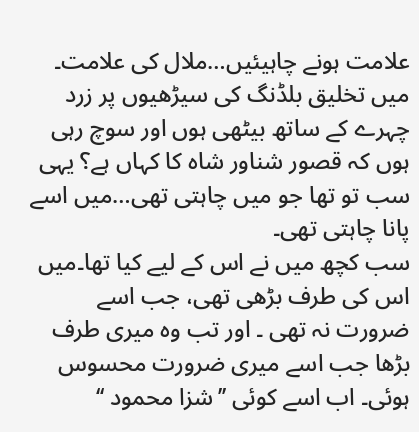علامت ہونے چاہیئیں…ملال کی علامت۔
میں تخلیق بلڈنگ کی سیڑھیوں پر زرد چہرے کے ساتھ بیٹھی ہوں اور سوچ رہی ہوں کہ قصور شناور شاہ کا کہاں ہے؟ یہی سب تو تھا جو میں چاہتی تھی…میں اسے پانا چاہتی تھی۔
سب کچھ میں نے اس کے لیے کیا تھا۔میں اس کی طرف بڑھی تھی، جب اسے ضرورت نہ تھی ۔ اور تب وہ میری طرف بڑھا جب اسے میری ضرورت محسوس ہوئی۔ اب اسے کوئی ’’شزا محمود ‘‘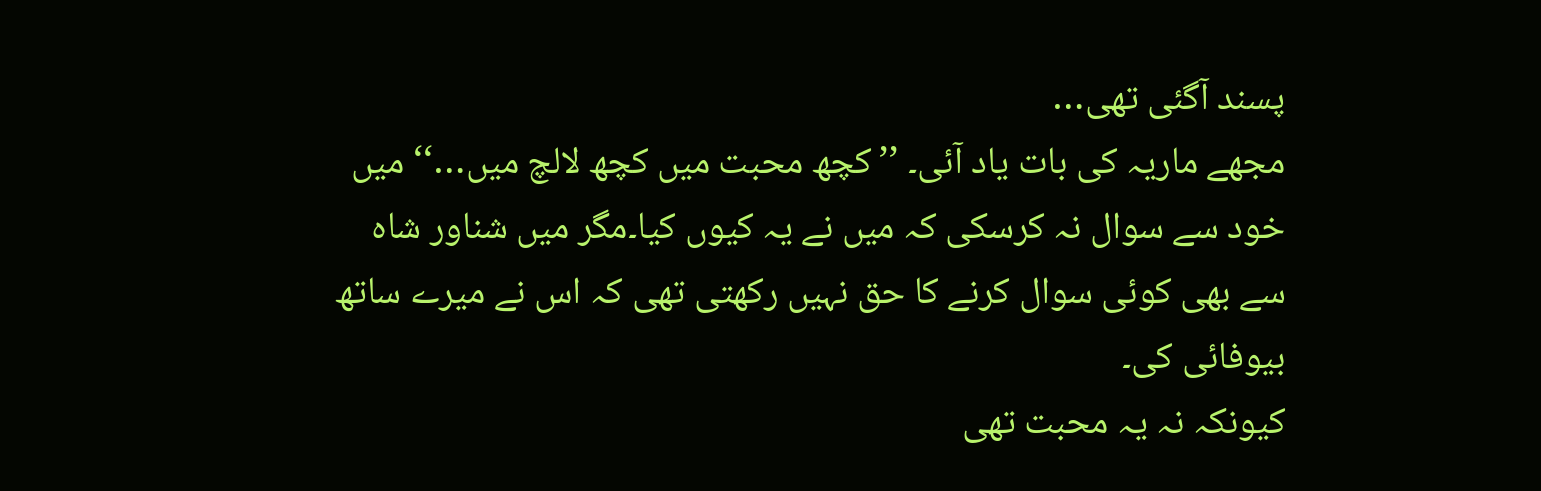پسند آگئی تھی…
مجھے ماریہ کی بات یاد آئی۔ ’’کچھ محبت میں کچھ لالچ میں…‘‘ میں خود سے سوال نہ کرسکی کہ میں نے یہ کیوں کیا۔مگر میں شناور شاہ سے بھی کوئی سوال کرنے کا حق نہیں رکھتی تھی کہ اس نے میرے ساتھ بیوفائی کی۔
کیونکہ نہ یہ محبت تھی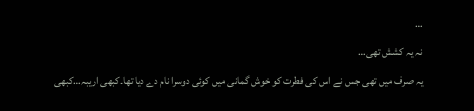…
نہ یہ کشش تھی…
یہ صرف میں تھی جس نے اس کی فطرت کو خوش گمانی میں کوئی دوسرا نام دے دیا تھا۔کبھی اریبہ…کبھی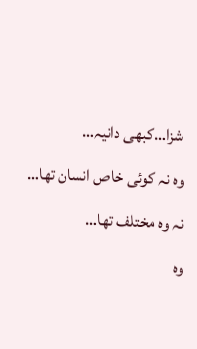شزا…کبھی دانیہ…
وہ نہ کوئی خاص انسان تھا…
نہ وہ مختلف تھا…
وہ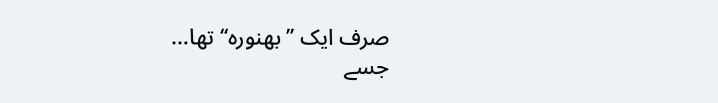صرف ایک ’’بھنورہ‘‘ تھا…
جسے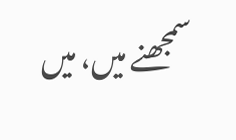سمجھنے میں، میں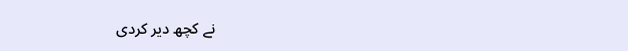نے کچھ دیر کردی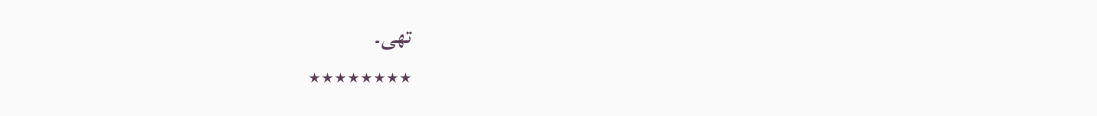تھی۔
٭٭٭٭٭٭٭٭